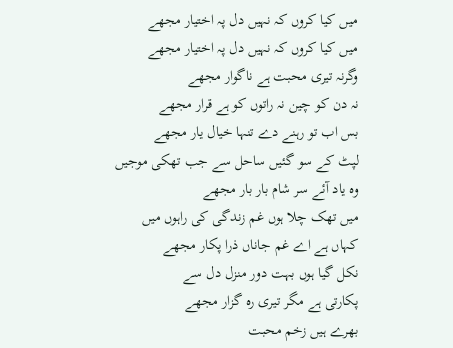میں کیا کروں کہ نہیں دل پہ اختیار مجھے
میں کیا کروں کہ نہیں دل پہ اختیار مجھے
وگرنہ تیری محبت ہے ناگوار مجھے
نہ دن کو چین نہ راتوں کو ہے قرار مجھے
بس اب تو رہنے دے تنہا خیال یار مجھے
لپٹ کے سو گئیں ساحل سے جب تھکی موجیں
وہ یاد آئے سر شام بار بار مجھے
میں تھک چلا ہوں غم زندگی کی راہوں میں
کہاں ہے اے غم جاناں ذرا پکار مجھے
نکل گیا ہوں بہت دور منزل دل سے
پکارتی ہے مگر تیری رہ گزار مجھے
بھرے ہیں زخم محبت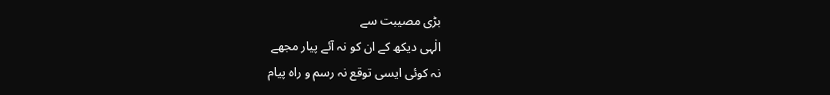بڑی مصیبت سے
الٰہی دیکھ کے ان کو نہ آئے پیار مجھے
نہ کوئی ایسی توقع نہ رسم و راہ پیام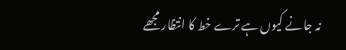نہ جانے کیوں ہے ترے خط کا انتظار مجھے